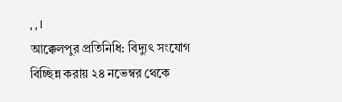, , ।
আক্কেলপুর প্রতিনিধি: বিদ্যুৎ সংযোগ বিচ্ছিন্ন করায় ২৪ নভেম্বর থেকে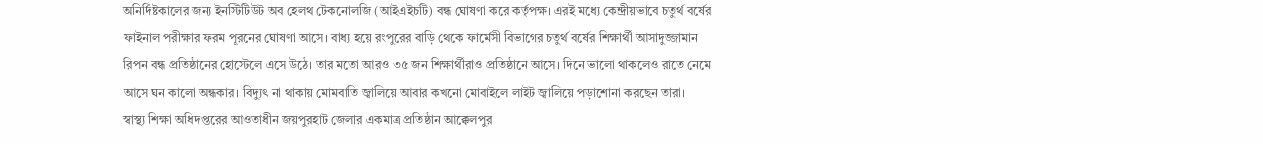অনির্দিষ্টকালের জন্য ইনস্টিটিউট অব হেলথ টেকনোলজি (আইএইচটি) বন্ধ ঘোষণা করে কর্তৃপক্ষ। এরই মধ্যে কেন্দ্রীয়ভাবে চতুর্থ বর্ষের ফাইনাল পরীক্ষার ফরম পূরনের ঘোষণা আসে। বাধ্য হয়ে রংপুরের বাড়ি থেকে ফার্মেসী বিভাগের চতুর্থ বর্ষের শিক্ষার্থী আসাদুজ্জামান রিপন বন্ধ প্রতিষ্ঠানের হোস্টেলে এসে উঠে। তার মতো আরও ৩৫ জন শিক্ষার্থীরাও প্রতিষ্ঠানে আসে। দিনে ভালো থাকলেও রাতে নেমে আসে ঘন কালো অন্ধকার। বিদ্যুৎ না থাকায় মোমবাতি জ্বালিয়ে আবার কখনো মোবাইলে লাইট জ্বালিয়ে পড়াশোনা করছেন তারা।
স্বাস্থ্য শিক্ষা অধিদপ্তরের আওতাধীন জয়পুরহাট জেলার একমাত্র প্রতিষ্ঠান আক্কেলপুর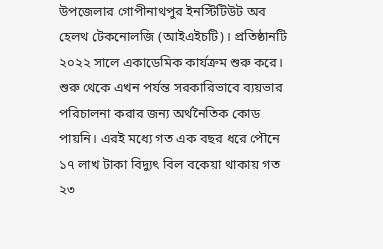উপজেলার গোপীনাথপুর ইনস্টিটিউট অব হেলথ টেকনোলজি (আইএইচটি)। প্রতিষ্ঠানটি ২০২২ সালে একাডেমিক কার্যক্রম শুরু করে। শুরু থেকে এখন পর্যন্ত সরকারিভাবে ব্যয়ভার পরিচালনা করার জন্য অর্থনৈতিক কোড পায়নি। এরই মধ্যে গত এক বছর ধরে পৌনে ১৭ লাখ টাকা বিদ্যুৎ বিল বকেয়া থাকায় গত ২৩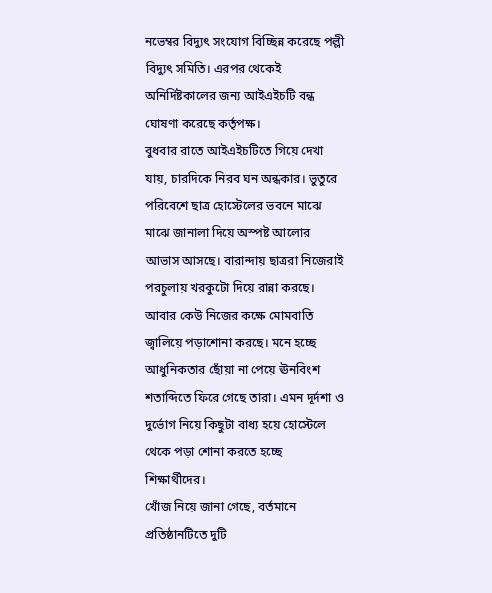নভেম্বর বিদ্যুৎ সংযোগ বিচ্ছিন্ন করেছে পল্লী বিদ্যুৎ সমিতি। এরপর থেকেই অনির্দিষ্টকালের জন্য আইএইচটি বন্ধ ঘোষণা করেছে কর্তৃপক্ষ।
বুধবার রাতে আইএইচটিতে গিয়ে দেখা যায়, চারদিকে নিরব ঘন অন্ধকার। ভুতুরে পরিবেশে ছাত্র হোস্টেলের ভবনে মাঝে মাঝে জানালা দিয়ে অস্পষ্ট আলোর আভাস আসছে। বারান্দায় ছাত্ররা নিজেরাই পরচুলায় খরকুটো দিয়ে রান্না করছে। আবার কেউ নিজের কক্ষে মোমবাতি জ্বালিয়ে পড়াশোনা করছে। মনে হচ্ছে আধুনিকতার ছোঁয়া না পেয়ে ঊনবিংশ শতাব্দিতে ফিরে গেছে তারা। এমন দূর্দশা ও দুর্ভোগ নিয়ে কিছুটা বাধ্য হয়ে হোস্টেলে থেকে পড়া শোনা করতে হচ্ছে শিক্ষার্থীদের।
খোঁজ নিয়ে জানা গেছে, বর্তমানে প্রতিষ্ঠানটিতে দুটি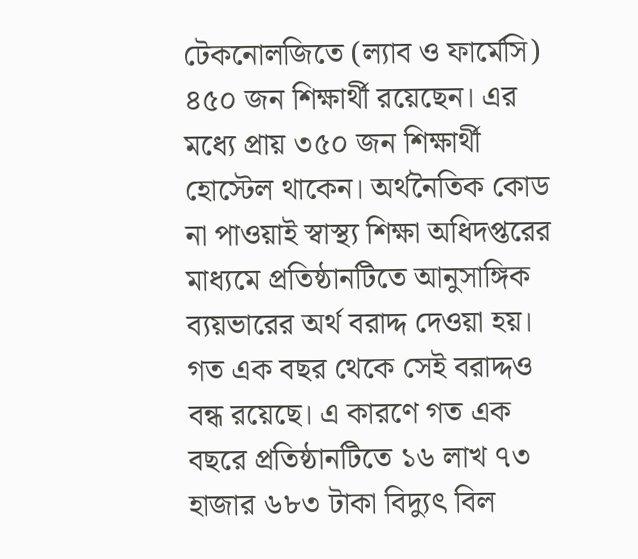টেকনোলজিতে (ল্যাব ও ফার্মেসি) ৪৫০ জন শিক্ষার্থী রয়েছেন। এর মধ্যে প্রায় ৩৫০ জন শিক্ষার্থী হোস্টেল থাকেন। অর্থনৈতিক কোড না পাওয়াই স্বাস্থ্য শিক্ষা অধিদপ্তরের মাধ্যমে প্রতিষ্ঠানটিতে আনুসাঙ্গিক ব্যয়ভারের অর্থ বরাদ্দ দেওয়া হয়। গত এক বছর থেকে সেই বরাদ্দও বন্ধ রয়েছে। এ কারণে গত এক বছরে প্রতিষ্ঠানটিতে ১৬ লাখ ৭৩ হাজার ৬৮৩ টাকা বিদ্যুৎ বিল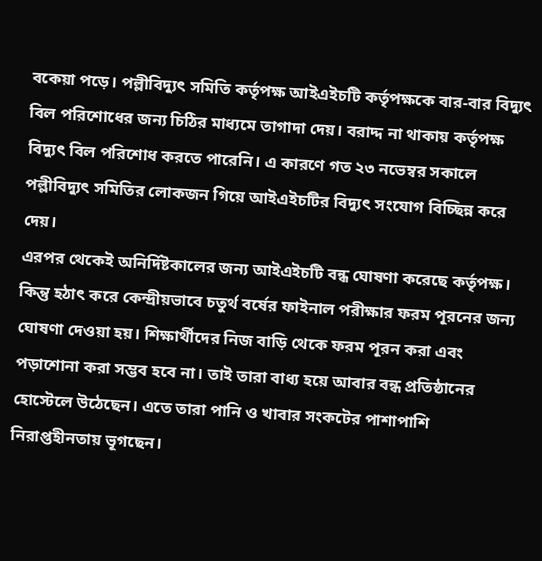বকেয়া পড়ে। পল্লীবিদ্যুৎ সমিতি কর্তৃপক্ষ আইএইচটি কর্তৃপক্ষকে বার-বার বিদ্যুৎ বিল পরিশোধের জন্য চিঠির মাধ্যমে তাগাদা দেয়। বরাদ্দ না থাকায় কর্তৃপক্ষ বিদ্যুৎ বিল পরিশোধ করতে পারেনি। এ কারণে গত ২৩ নভেম্বর সকালে পল্লীবিদ্যুৎ সমিতির লোকজন গিয়ে আইএইচটির বিদ্যুৎ সংযোগ বিচ্ছিন্ন করে দেয়।
এরপর থেকেই অনির্দিষ্টকালের জন্য আইএইচটি বন্ধ ঘোষণা করেছে কর্তৃপক্ষ। কিন্তু হঠাৎ করে কেন্দ্রীয়ভাবে চতুর্থ বর্ষের ফাইনাল পরীক্ষার ফরম পূরনের জন্য ঘোষণা দেওয়া হয়। শিক্ষার্থীদের নিজ বাড়ি থেকে ফরম পূরন করা এবং পড়াশোনা করা সম্ভব হবে না। তাই তারা বাধ্য হয়ে আবার বন্ধ প্রতিষ্ঠানের হোস্টেলে উঠেছেন। এতে তারা পানি ও খাবার সংকটের পাশাপাশি নিরাপ্তহীনতায় ভূগছেন।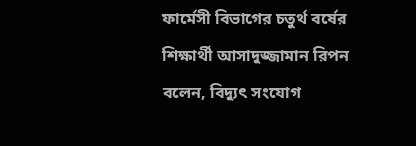ফার্মেসী বিভাগের চতুর্থ বর্ষের শিক্ষার্থী আসাদুজ্জামান রিপন বলেন, বিদ্যুৎ সংযোগ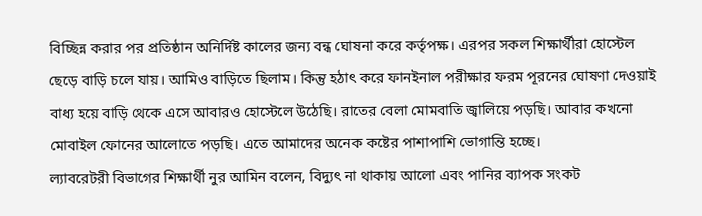বিচ্ছিন্ন করার পর প্রতিষ্ঠান অনির্দিষ্ট কালের জন্য বন্ধ ঘোষনা করে কর্তৃপক্ষ। এরপর সকল শিক্ষার্থীরা হোস্টেল ছেড়ে বাড়ি চলে যায়। আমিও বাড়িতে ছিলাম। কিন্তু হঠাৎ করে ফানইনাল পরীক্ষার ফরম পূরনের ঘোষণা দেওয়াই বাধ্য হয়ে বাড়ি থেকে এসে আবারও হোস্টেলে উঠেছি। রাতের বেলা মোমবাতি জ্বালিয়ে পড়ছি। আবার কখনো মোবাইল ফোনের আলোতে পড়ছি। এতে আমাদের অনেক কষ্টের পাশাপাশি ভোগান্তি হচ্ছে।
ল্যাবরেটরী বিভাগের শিক্ষার্থী নুর আমিন বলেন, বিদ্যুৎ না থাকায় আলো এবং পানির ব্যাপক সংকট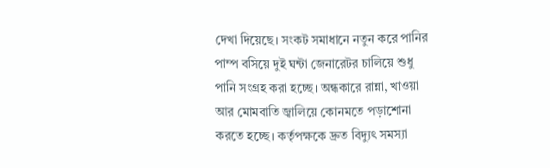দেখা দিয়েছে। সংকট সমাধানে নতুন করে পানির পাম্প বসিয়ে দুই ঘন্টা জেনারেটর চালিয়ে শুধু পানি সংগ্রহ করা হচ্ছে। অন্ধকারে রান্না, খাওয়া আর মোমবাতি জ্বালিয়ে কোনমতে পড়াশোনা করতে হচ্ছে। কর্তৃপক্ষকে দ্রুত বিদ্যুৎ সমস্যা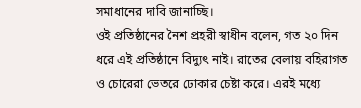সমাধানের দাবি জানাচ্ছি।
ওই প্রতিষ্ঠানের নৈশ প্রহরী স্বাধীন বলেন, গত ২০ দিন ধরে এই প্রতিষ্ঠানে বিদ্যুৎ নাই। রাতের বেলায় বহিরাগত ও চোরেরা ভেতরে ঢোকার চেষ্টা করে। এরই মধ্যে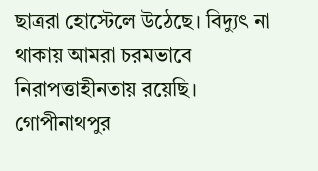ছাত্ররা হোস্টেলে উঠেছে। বিদ্যুৎ না থাকায় আমরা চরমভাবে নিরাপত্তাহীনতায় রয়েছি।
গোপীনাথপুর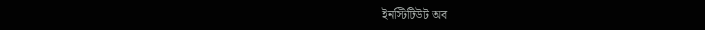ইনস্টিটিউট অব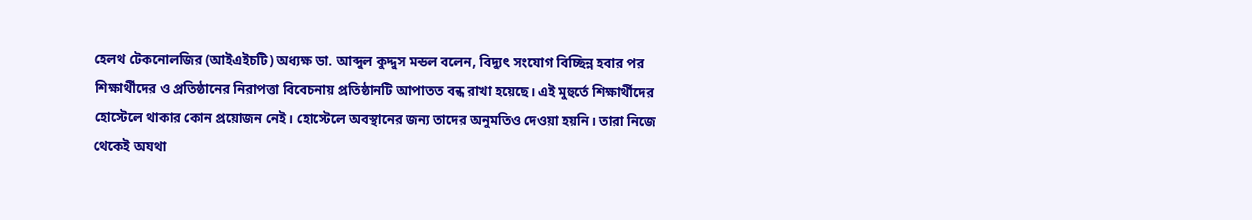হেলথ টেকনোলজির (আইএইচটি) অধ্যক্ষ ডা. আব্দুল কুদ্দুস মন্ডল বলেন, বিদ্যুৎ সংযোগ বিচ্ছিন্ন হবার পর শিক্ষার্থীদের ও প্রতিষ্ঠানের নিরাপত্তা বিবেচনায় প্রতিষ্ঠানটি আপাতত বন্ধ রাখা হয়েছে। এই মুহুর্তে শিক্ষার্থীদের হোস্টেলে থাকার কোন প্রয়োজন নেই। হোস্টেলে অবস্থানের জন্য তাদের অনুমতিও দেওয়া হয়নি। তারা নিজে থেকেই অযথা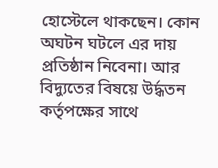হোস্টেলে থাকছেন। কোন অঘটন ঘটলে এর দায় প্রতিষ্ঠান নিবেনা। আর বিদ্যুতের বিষয়ে উর্দ্ধতন কর্তৃপক্ষের সাথে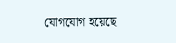যোগযোগ হয়েছে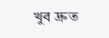খুব দ্রুত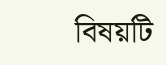বিষয়টি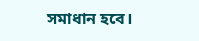সমাধান হবে।